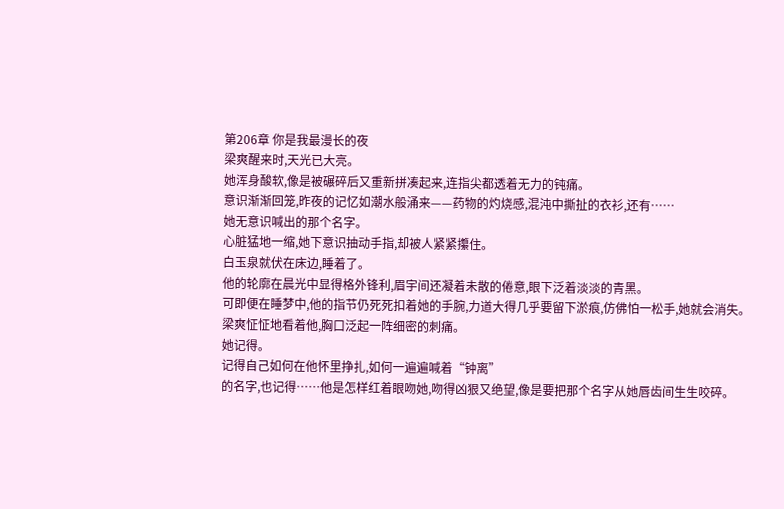第206章 你是我最漫长的夜
梁爽醒来时,天光已大亮。
她浑身酸软,像是被碾碎后又重新拼凑起来,连指尖都透着无力的钝痛。
意识渐渐回笼,昨夜的记忆如潮水般涌来——药物的灼烧感,混沌中撕扯的衣衫,还有……
她无意识喊出的那个名字。
心脏猛地一缩,她下意识抽动手指,却被人紧紧攥住。
白玉泉就伏在床边,睡着了。
他的轮廓在晨光中显得格外锋利,眉宇间还凝着未散的倦意,眼下泛着淡淡的青黑。
可即便在睡梦中,他的指节仍死死扣着她的手腕,力道大得几乎要留下淤痕,仿佛怕一松手,她就会消失。
梁爽怔怔地看着他,胸口泛起一阵细密的刺痛。
她记得。
记得自己如何在他怀里挣扎,如何一遍遍喊着“钟离”
的名字,也记得……他是怎样红着眼吻她,吻得凶狠又绝望,像是要把那个名字从她唇齿间生生咬碎。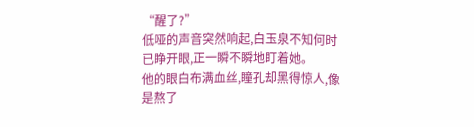“醒了?”
低哑的声音突然响起,白玉泉不知何时已睁开眼,正一瞬不瞬地盯着她。
他的眼白布满血丝,瞳孔却黑得惊人,像是熬了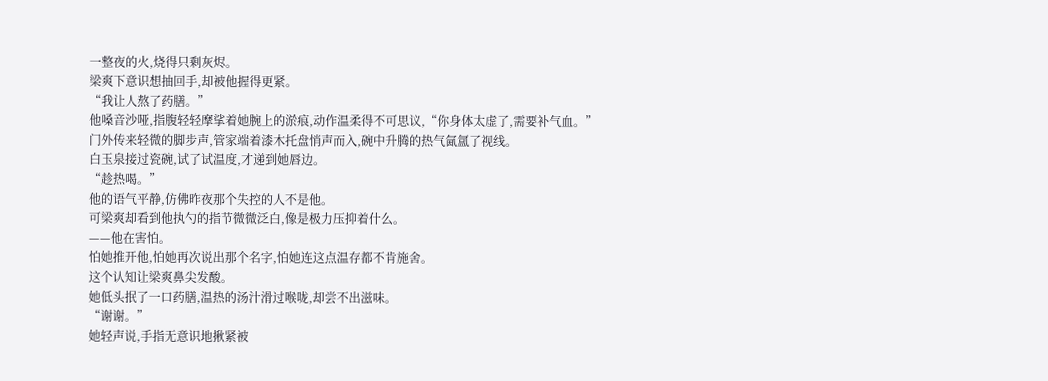一整夜的火,烧得只剩灰烬。
梁爽下意识想抽回手,却被他握得更紧。
“我让人熬了药膳。”
他嗓音沙哑,指腹轻轻摩挲着她腕上的淤痕,动作温柔得不可思议,“你身体太虚了,需要补气血。”
门外传来轻微的脚步声,管家端着漆木托盘悄声而入,碗中升腾的热气氤氲了视线。
白玉泉接过瓷碗,试了试温度,才递到她唇边。
“趁热喝。”
他的语气平静,仿佛昨夜那个失控的人不是他。
可梁爽却看到他执勺的指节微微泛白,像是极力压抑着什么。
——他在害怕。
怕她推开他,怕她再次说出那个名字,怕她连这点温存都不肯施舍。
这个认知让梁爽鼻尖发酸。
她低头抿了一口药膳,温热的汤汁滑过喉咙,却尝不出滋味。
“谢谢。”
她轻声说,手指无意识地揪紧被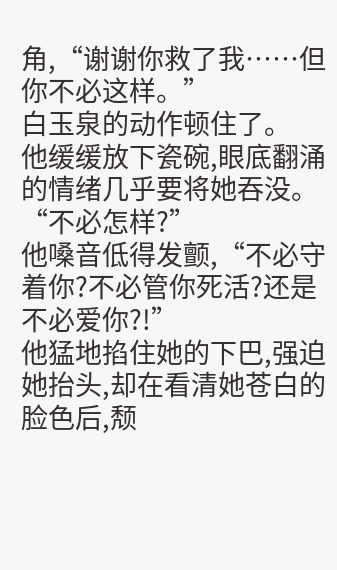角,“谢谢你救了我……但你不必这样。”
白玉泉的动作顿住了。
他缓缓放下瓷碗,眼底翻涌的情绪几乎要将她吞没。
“不必怎样?”
他嗓音低得发颤,“不必守着你?不必管你死活?还是不必爱你?!”
他猛地掐住她的下巴,强迫她抬头,却在看清她苍白的脸色后,颓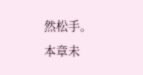然松手。
本章未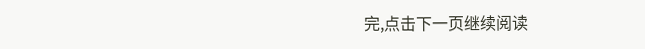完,点击下一页继续阅读